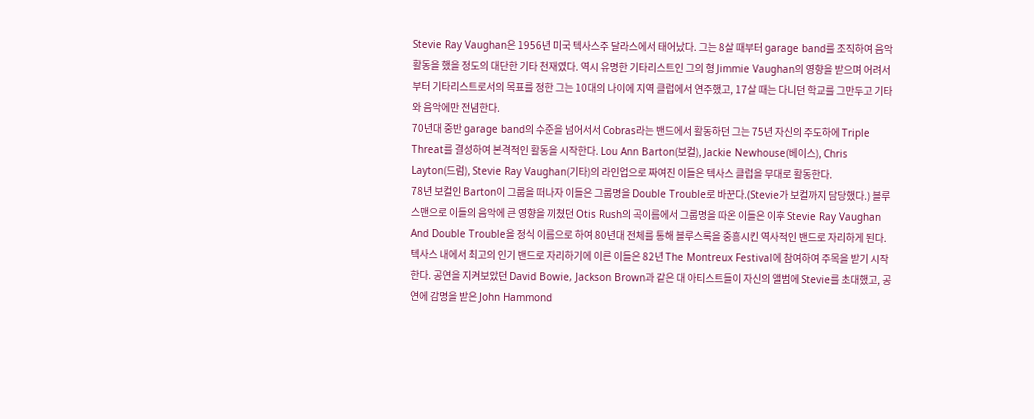Stevie Ray Vaughan은 1956년 미국 텍사스주 달라스에서 태어났다. 그는 8살 때부터 garage band를 조직하여 음악 활동을 했을 정도의 대단한 기타 천재였다. 역시 유명한 기타리스트인 그의 형 Jimmie Vaughan의 영향을 받으며 어려서부터 기타리스트로서의 목표를 정한 그는 10대의 나이에 지역 클럽에서 연주했고, 17살 때는 다니던 학교를 그만두고 기타와 음악에만 전념한다.
70년대 중반 garage band의 수준을 넘어서서 Cobras라는 밴드에서 활동하던 그는 75년 자신의 주도하에 Triple Threat를 결성하여 본격적인 활동을 시작한다. Lou Ann Barton(보컬), Jackie Newhouse(베이스), Chris Layton(드럼), Stevie Ray Vaughan(기타)의 라인업으로 짜여진 이들은 텍사스 클럽을 무대로 활동한다.
78년 보컬인 Barton이 그룹을 떠나자 이들은 그룹명을 Double Trouble로 바꾼다.(Stevie가 보컬까지 담당했다.) 블루스맨으로 이들의 음악에 큰 영향을 끼쳤던 Otis Rush의 곡이름에서 그룹명을 따온 이들은 이후 Stevie Ray Vaughan And Double Trouble을 정식 이름으로 하여 80년대 전체를 통해 블루스록을 중흥시킨 역사적인 밴드로 자리하게 된다.
텍사스 내에서 최고의 인기 밴드로 자리하기에 이른 이들은 82년 The Montreux Festival에 참여하여 주목을 받기 시작한다. 공연을 지켜보았던 David Bowie, Jackson Brown과 같은 대 아티스트들이 자신의 앨범에 Stevie를 초대했고, 공연에 감명을 받은 John Hammond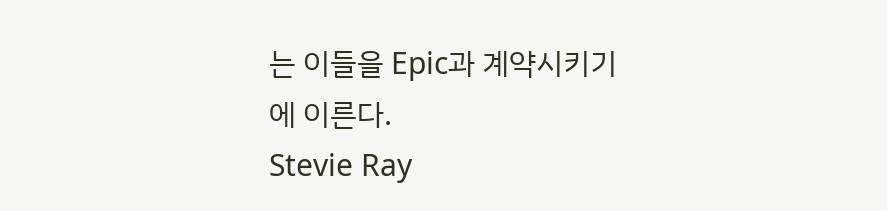는 이들을 Epic과 계약시키기에 이른다.
Stevie Ray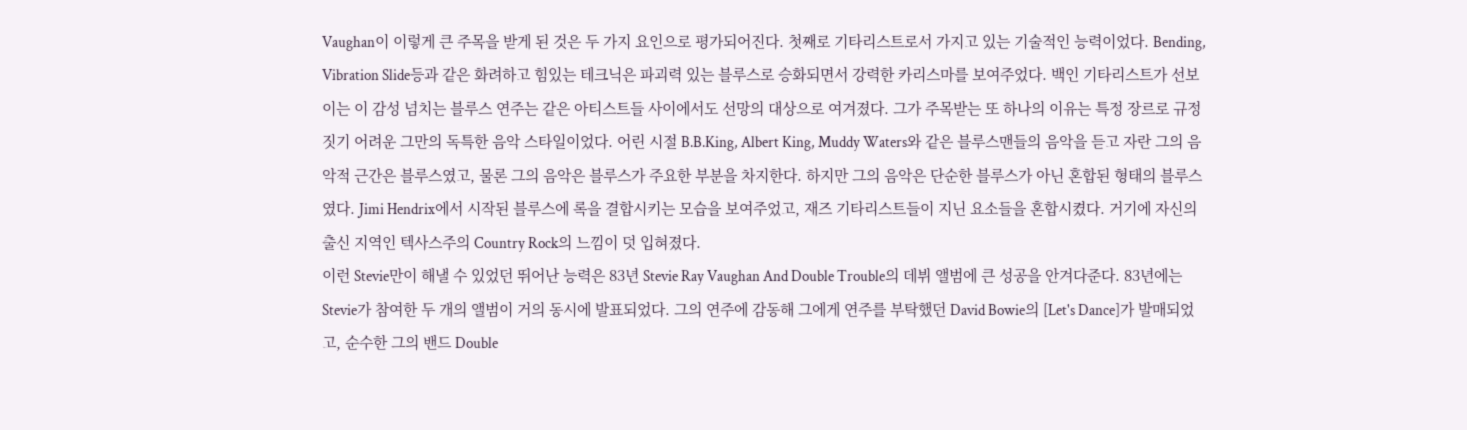Vaughan이 이렇게 큰 주목을 받게 된 것은 두 가지 요인으로 평가되어진다. 첫째로 기타리스트로서 가지고 있는 기술적인 능력이었다. Bending, Vibration Slide등과 같은 화려하고 힘있는 테크닉은 파괴력 있는 블루스로 승화되면서 강력한 카리스마를 보여주었다. 백인 기타리스트가 선보이는 이 감성 넘치는 블루스 연주는 같은 아티스트들 사이에서도 선망의 대상으로 여겨졌다. 그가 주목받는 또 하나의 이유는 특정 장르로 규정짓기 어려운 그만의 독특한 음악 스타일이었다. 어린 시절 B.B.King, Albert King, Muddy Waters와 같은 블루스맨들의 음악을 듣고 자란 그의 음악적 근간은 블루스였고, 물론 그의 음악은 블루스가 주요한 부분을 차지한다. 하지만 그의 음악은 단순한 블루스가 아닌 혼합된 형태의 블루스였다. Jimi Hendrix에서 시작된 블루스에 록을 결합시키는 모습을 보여주었고, 재즈 기타리스트들이 지닌 요소들을 혼합시켰다. 거기에 자신의 출신 지역인 텍사스주의 Country Rock의 느낌이 덧 입혀졌다.
이런 Stevie만이 해낼 수 있었던 뛰어난 능력은 83년 Stevie Ray Vaughan And Double Trouble의 데뷔 앨범에 큰 성공을 안겨다준다. 83년에는 Stevie가 참여한 두 개의 앨범이 거의 동시에 발표되었다. 그의 연주에 감동해 그에게 연주를 부탁했던 David Bowie의 [Let's Dance]가 발매되었고, 순수한 그의 밴드 Double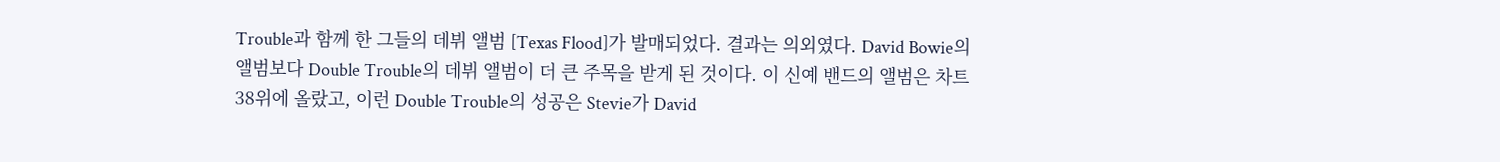Trouble과 함께 한 그들의 데뷔 앨범 [Texas Flood]가 발매되었다. 결과는 의외였다. David Bowie의 앨범보다 Double Trouble의 데뷔 앨범이 더 큰 주목을 받게 된 것이다. 이 신예 밴드의 앨범은 차트 38위에 올랐고, 이런 Double Trouble의 성공은 Stevie가 David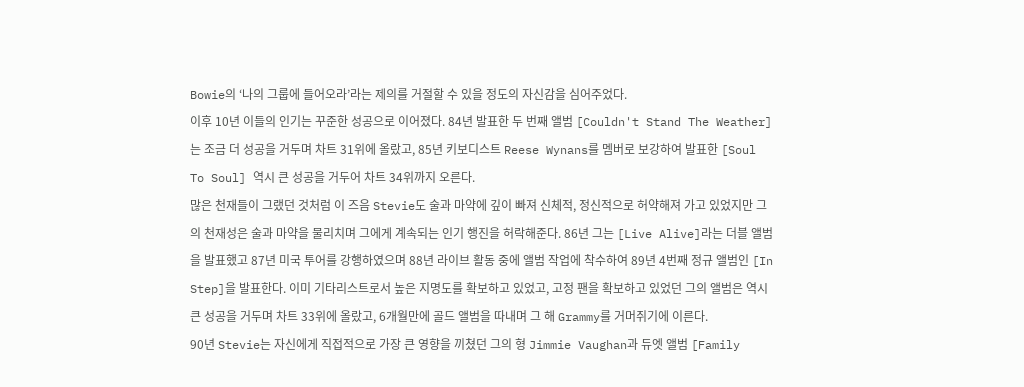Bowie의 ‘나의 그룹에 들어오라’라는 제의를 거절할 수 있을 정도의 자신감을 심어주었다.
이후 10년 이들의 인기는 꾸준한 성공으로 이어졌다. 84년 발표한 두 번째 앨범 [Couldn't Stand The Weather]는 조금 더 성공을 거두며 차트 31위에 올랐고, 85년 키보디스트 Reese Wynans를 멤버로 보강하여 발표한 [Soul To Soul] 역시 큰 성공을 거두어 차트 34위까지 오른다.
많은 천재들이 그랬던 것처럼 이 즈음 Stevie도 술과 마약에 깊이 빠져 신체적, 정신적으로 허약해져 가고 있었지만 그의 천재성은 술과 마약을 물리치며 그에게 계속되는 인기 행진을 허락해준다. 86년 그는 [Live Alive]라는 더블 앨범을 발표했고 87년 미국 투어를 강행하였으며 88년 라이브 활동 중에 앨범 작업에 착수하여 89년 4번째 정규 앨범인 [In Step]을 발표한다. 이미 기타리스트로서 높은 지명도를 확보하고 있었고, 고정 팬을 확보하고 있었던 그의 앨범은 역시 큰 성공을 거두며 차트 33위에 올랐고, 6개월만에 골드 앨범을 따내며 그 해 Grammy를 거머쥐기에 이른다.
90년 Stevie는 자신에게 직접적으로 가장 큰 영향을 끼쳤던 그의 형 Jimmie Vaughan과 듀엣 앨범 [Family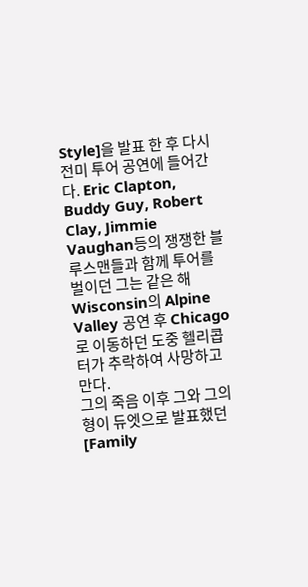Style]을 발표 한 후 다시 전미 투어 공연에 들어간다. Eric Clapton, Buddy Guy, Robert Clay, Jimmie Vaughan등의 쟁쟁한 블루스맨들과 함께 투어를 벌이던 그는 같은 해 Wisconsin의 Alpine Valley 공연 후 Chicago로 이동하던 도중 헬리콥터가 추락하여 사망하고 만다.
그의 죽음 이후 그와 그의 형이 듀엣으로 발표했던 [Family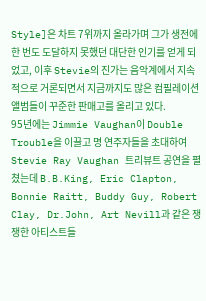Style]은 차트 7위까지 올라가며 그가 생전에 한 번도 도달하지 못했던 대단한 인기를 얻게 되었고, 이후 Stevie의 진가는 음악계에서 지속적으로 거론되면서 지금까지도 많은 컴필레이션 앨범들이 꾸준한 판매고를 올리고 있다.
95년에는 Jimmie Vaughan이 Double Trouble을 이끌고 명 연주자들을 초대하여 Stevie Ray Vaughan 트리뷰트 공연을 펼쳤는데 B.B.King, Eric Clapton, Bonnie Raitt, Buddy Guy, Robert Clay, Dr.John, Art Nevill과 같은 쟁쟁한 아티스트들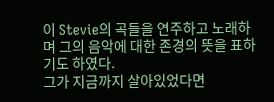이 Stevie의 곡들을 연주하고 노래하며 그의 음악에 대한 존경의 뜻을 표하기도 하였다.
그가 지금까지 살아있었다면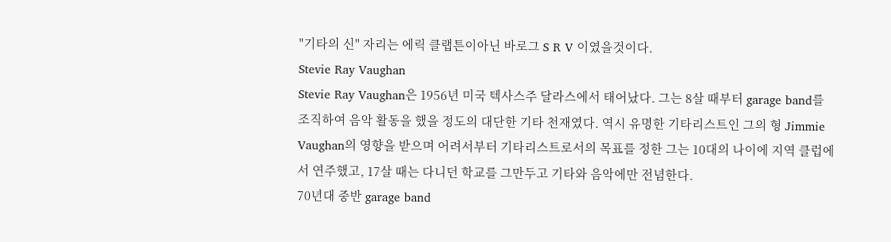"기타의 신" 자리는 에릭 클랩튼이아닌 바로그 S R V 이였을것이다.
Stevie Ray Vaughan
Stevie Ray Vaughan은 1956년 미국 텍사스주 달라스에서 태어났다. 그는 8살 때부터 garage band를 조직하여 음악 활동을 했을 정도의 대단한 기타 천재였다. 역시 유명한 기타리스트인 그의 형 Jimmie Vaughan의 영향을 받으며 어려서부터 기타리스트로서의 목표를 정한 그는 10대의 나이에 지역 클럽에서 연주했고, 17살 때는 다니던 학교를 그만두고 기타와 음악에만 전념한다.
70년대 중반 garage band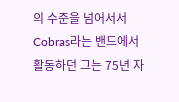의 수준을 넘어서서 Cobras라는 밴드에서 활동하던 그는 75년 자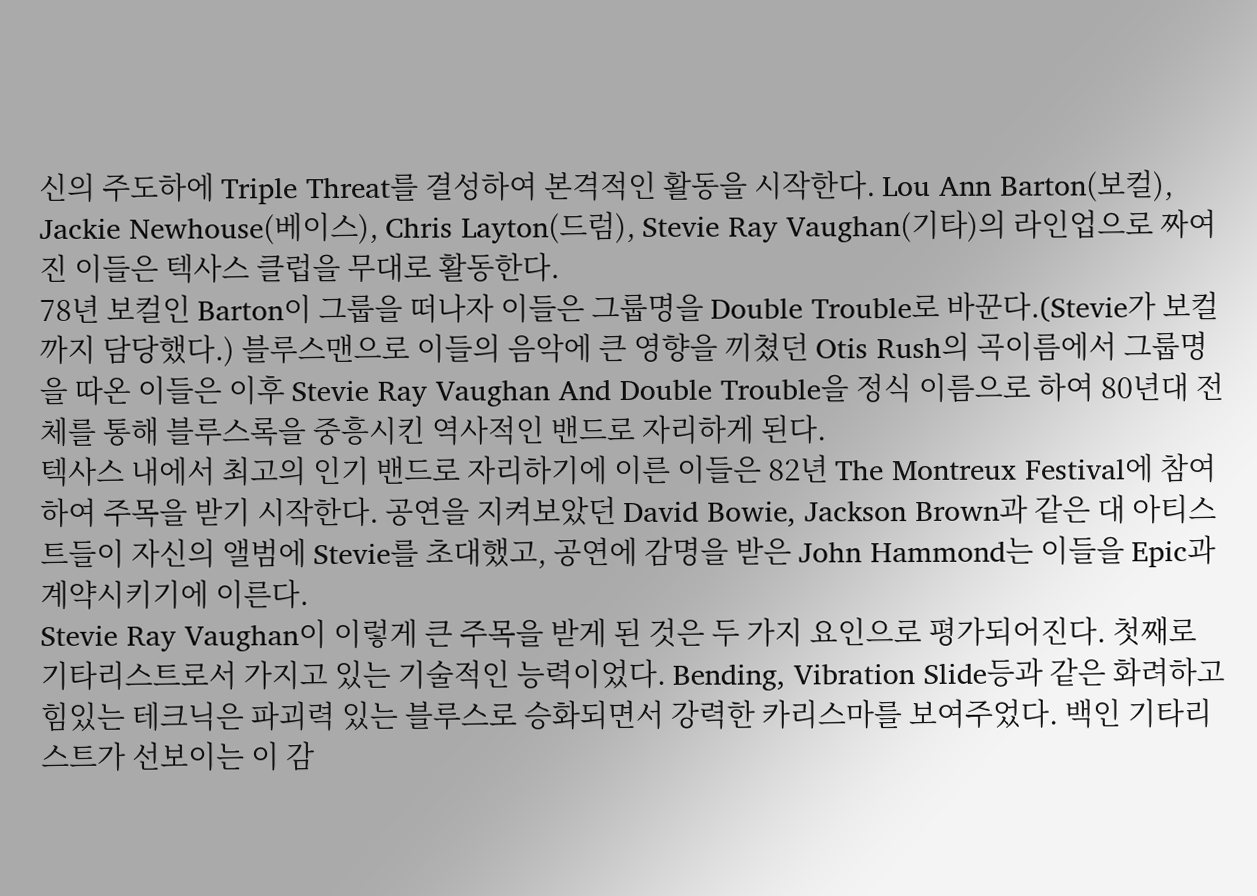신의 주도하에 Triple Threat를 결성하여 본격적인 활동을 시작한다. Lou Ann Barton(보컬), Jackie Newhouse(베이스), Chris Layton(드럼), Stevie Ray Vaughan(기타)의 라인업으로 짜여진 이들은 텍사스 클럽을 무대로 활동한다.
78년 보컬인 Barton이 그룹을 떠나자 이들은 그룹명을 Double Trouble로 바꾼다.(Stevie가 보컬까지 담당했다.) 블루스맨으로 이들의 음악에 큰 영향을 끼쳤던 Otis Rush의 곡이름에서 그룹명을 따온 이들은 이후 Stevie Ray Vaughan And Double Trouble을 정식 이름으로 하여 80년대 전체를 통해 블루스록을 중흥시킨 역사적인 밴드로 자리하게 된다.
텍사스 내에서 최고의 인기 밴드로 자리하기에 이른 이들은 82년 The Montreux Festival에 참여하여 주목을 받기 시작한다. 공연을 지켜보았던 David Bowie, Jackson Brown과 같은 대 아티스트들이 자신의 앨범에 Stevie를 초대했고, 공연에 감명을 받은 John Hammond는 이들을 Epic과 계약시키기에 이른다.
Stevie Ray Vaughan이 이렇게 큰 주목을 받게 된 것은 두 가지 요인으로 평가되어진다. 첫째로 기타리스트로서 가지고 있는 기술적인 능력이었다. Bending, Vibration Slide등과 같은 화려하고 힘있는 테크닉은 파괴력 있는 블루스로 승화되면서 강력한 카리스마를 보여주었다. 백인 기타리스트가 선보이는 이 감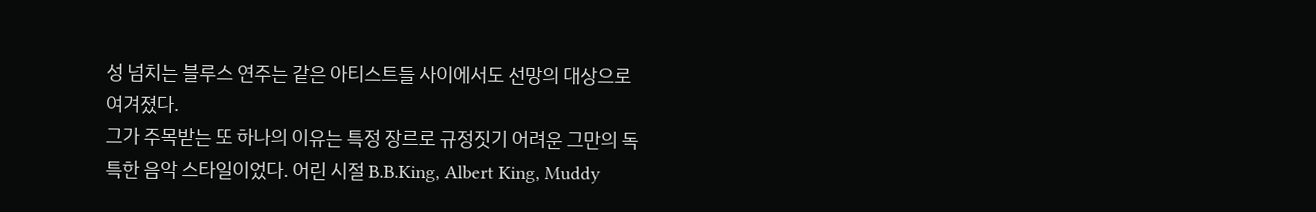성 넘치는 블루스 연주는 같은 아티스트들 사이에서도 선망의 대상으로 여겨졌다.
그가 주목받는 또 하나의 이유는 특정 장르로 규정짓기 어려운 그만의 독특한 음악 스타일이었다. 어린 시절 B.B.King, Albert King, Muddy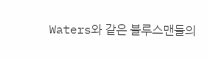Waters와 같은 블루스맨들의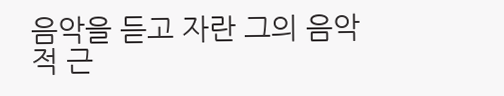음악을 듣고 자란 그의 음악적 근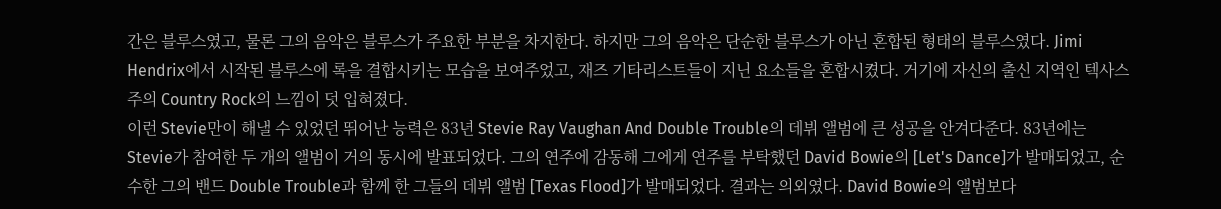간은 블루스였고, 물론 그의 음악은 블루스가 주요한 부분을 차지한다. 하지만 그의 음악은 단순한 블루스가 아닌 혼합된 형태의 블루스였다. Jimi Hendrix에서 시작된 블루스에 록을 결합시키는 모습을 보여주었고, 재즈 기타리스트들이 지닌 요소들을 혼합시켰다. 거기에 자신의 출신 지역인 텍사스주의 Country Rock의 느낌이 덧 입혀졌다.
이런 Stevie만이 해낼 수 있었던 뛰어난 능력은 83년 Stevie Ray Vaughan And Double Trouble의 데뷔 앨범에 큰 성공을 안겨다준다. 83년에는 Stevie가 참여한 두 개의 앨범이 거의 동시에 발표되었다. 그의 연주에 감동해 그에게 연주를 부탁했던 David Bowie의 [Let's Dance]가 발매되었고, 순수한 그의 밴드 Double Trouble과 함께 한 그들의 데뷔 앨범 [Texas Flood]가 발매되었다. 결과는 의외였다. David Bowie의 앨범보다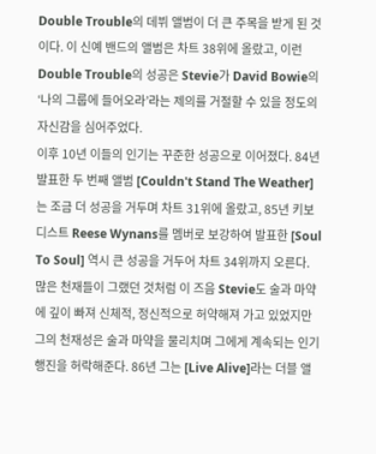Double Trouble의 데뷔 앨범이 더 큰 주목을 받게 된 것이다. 이 신예 밴드의 앨범은 차트 38위에 올랐고, 이런 Double Trouble의 성공은 Stevie가 David Bowie의 ‘나의 그룹에 들어오라’라는 제의를 거절할 수 있을 정도의 자신감을 심어주었다.
이후 10년 이들의 인기는 꾸준한 성공으로 이어졌다. 84년 발표한 두 번째 앨범 [Couldn't Stand The Weather]는 조금 더 성공을 거두며 차트 31위에 올랐고, 85년 키보디스트 Reese Wynans를 멤버로 보강하여 발표한 [Soul To Soul] 역시 큰 성공을 거두어 차트 34위까지 오른다.
많은 천재들이 그랬던 것처럼 이 즈음 Stevie도 술과 마약에 깊이 빠져 신체적, 정신적으로 허약해져 가고 있었지만 그의 천재성은 술과 마약을 물리치며 그에게 계속되는 인기 행진을 허락해준다. 86년 그는 [Live Alive]라는 더블 앨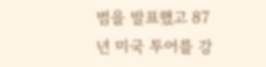범을 발표했고 87년 미국 투어를 강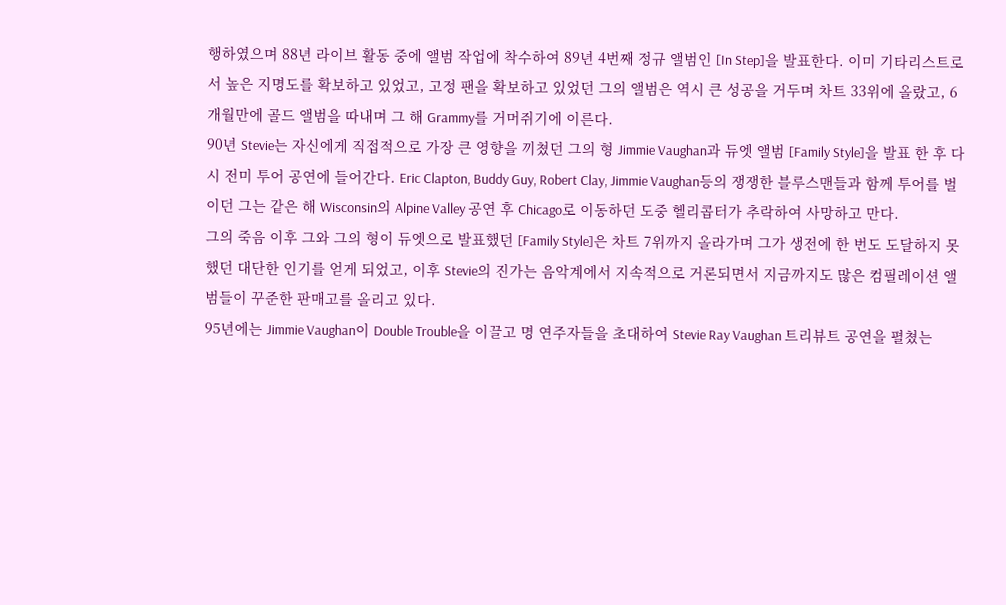행하였으며 88년 라이브 활동 중에 앨범 작업에 착수하여 89년 4번째 정규 앨범인 [In Step]을 발표한다. 이미 기타리스트로서 높은 지명도를 확보하고 있었고, 고정 팬을 확보하고 있었던 그의 앨범은 역시 큰 성공을 거두며 차트 33위에 올랐고, 6개월만에 골드 앨범을 따내며 그 해 Grammy를 거머쥐기에 이른다.
90년 Stevie는 자신에게 직접적으로 가장 큰 영향을 끼쳤던 그의 형 Jimmie Vaughan과 듀엣 앨범 [Family Style]을 발표 한 후 다시 전미 투어 공연에 들어간다. Eric Clapton, Buddy Guy, Robert Clay, Jimmie Vaughan등의 쟁쟁한 블루스맨들과 함께 투어를 벌이던 그는 같은 해 Wisconsin의 Alpine Valley 공연 후 Chicago로 이동하던 도중 헬리콥터가 추락하여 사망하고 만다.
그의 죽음 이후 그와 그의 형이 듀엣으로 발표했던 [Family Style]은 차트 7위까지 올라가며 그가 생전에 한 번도 도달하지 못했던 대단한 인기를 얻게 되었고, 이후 Stevie의 진가는 음악계에서 지속적으로 거론되면서 지금까지도 많은 컴필레이션 앨범들이 꾸준한 판매고를 올리고 있다.
95년에는 Jimmie Vaughan이 Double Trouble을 이끌고 명 연주자들을 초대하여 Stevie Ray Vaughan 트리뷰트 공연을 펼쳤는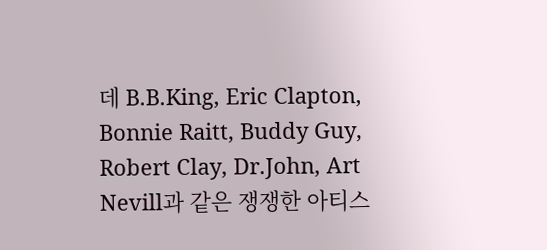데 B.B.King, Eric Clapton, Bonnie Raitt, Buddy Guy, Robert Clay, Dr.John, Art Nevill과 같은 쟁쟁한 아티스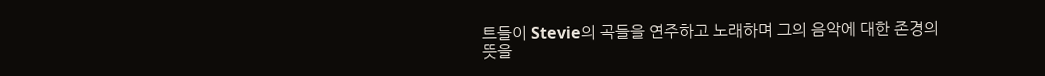트들이 Stevie의 곡들을 연주하고 노래하며 그의 음악에 대한 존경의 뜻을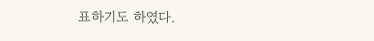표하기도 하였다.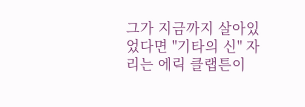그가 지금까지 살아있었다면 "기타의 신" 자리는 에릭 클랩튼이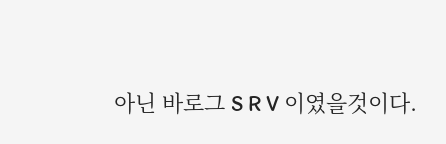아닌 바로그 S R V 이였을것이다.